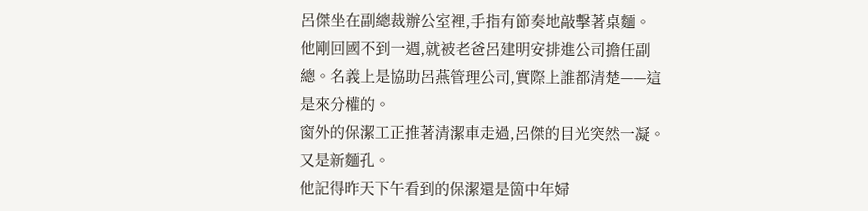呂傑坐在副總裁辦公室裡,手指有節奏地敲擊著桌麵。
他剛回國不到一週,就被老爸呂建明安排進公司擔任副總。名義上是協助呂燕管理公司,實際上誰都清楚——這是來分權的。
窗外的保潔工正推著清潔車走過,呂傑的目光突然一凝。
又是新麵孔。
他記得昨天下午看到的保潔還是箇中年婦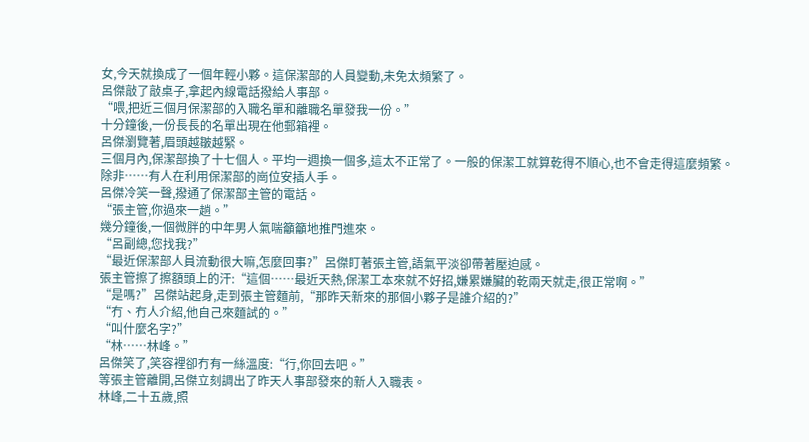女,今天就換成了一個年輕小夥。這保潔部的人員變動,未免太頻繁了。
呂傑敲了敲桌子,拿起內線電話撥給人事部。
“喂,把近三個月保潔部的入職名單和離職名單發我一份。”
十分鐘後,一份長長的名單出現在他郵箱裡。
呂傑瀏覽著,眉頭越皺越緊。
三個月內,保潔部換了十七個人。平均一週換一個多,這太不正常了。一般的保潔工就算乾得不順心,也不會走得這麼頻繁。
除非……有人在利用保潔部的崗位安插人手。
呂傑冷笑一聲,撥通了保潔部主管的電話。
“張主管,你過來一趟。”
幾分鐘後,一個微胖的中年男人氣喘籲籲地推門進來。
“呂副總,您找我?”
“最近保潔部人員流動很大嘛,怎麼回事?”呂傑盯著張主管,語氣平淡卻帶著壓迫感。
張主管擦了擦額頭上的汗:“這個……最近天熱,保潔工本來就不好招,嫌累嫌臟的乾兩天就走,很正常啊。”
“是嗎?”呂傑站起身,走到張主管麵前,“那昨天新來的那個小夥子是誰介紹的?”
“冇、冇人介紹,他自己來麵試的。”
“叫什麼名字?”
“林……林峰。”
呂傑笑了,笑容裡卻冇有一絲溫度:“行,你回去吧。”
等張主管離開,呂傑立刻調出了昨天人事部發來的新人入職表。
林峰,二十五歲,照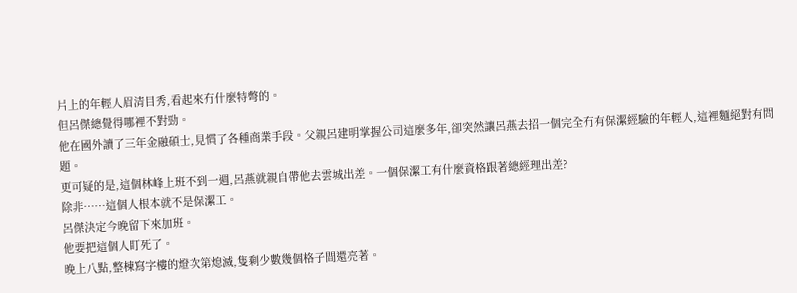片上的年輕人眉清目秀,看起來冇什麼特彆的。
但呂傑總覺得哪裡不對勁。
他在國外讀了三年金融碩士,見慣了各種商業手段。父親呂建明掌握公司這麼多年,卻突然讓呂燕去招一個完全冇有保潔經驗的年輕人,這裡麵絕對有問題。
更可疑的是,這個林峰上班不到一週,呂燕就親自帶他去雲城出差。一個保潔工有什麼資格跟著總經理出差?
除非……這個人根本就不是保潔工。
呂傑決定今晚留下來加班。
他要把這個人盯死了。
晚上八點,整棟寫字樓的燈次第熄滅,隻剩少數幾個格子間還亮著。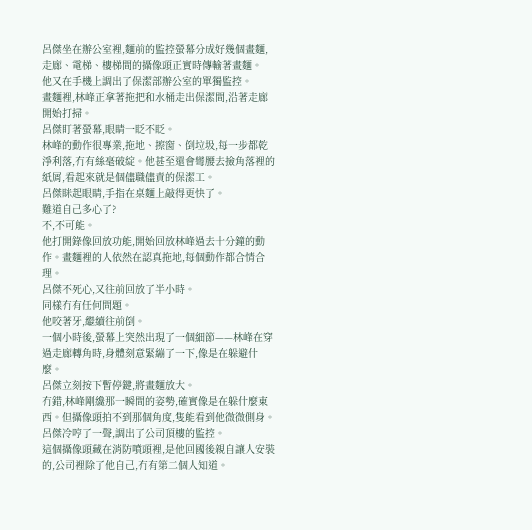呂傑坐在辦公室裡,麵前的監控螢幕分成好幾個畫麵,走廊、電梯、樓梯間的攝像頭正實時傳輸著畫麵。
他又在手機上調出了保潔部辦公室的單獨監控。
畫麵裡,林峰正拿著拖把和水桶走出保潔間,沿著走廊開始打掃。
呂傑盯著螢幕,眼睛一眨不眨。
林峰的動作很專業,拖地、擦窗、倒垃圾,每一步都乾淨利落,冇有絲毫破綻。他甚至還會彎腰去撿角落裡的紙屑,看起來就是個儘職儘責的保潔工。
呂傑眯起眼睛,手指在桌麵上敲得更快了。
難道自己多心了?
不,不可能。
他打開錄像回放功能,開始回放林峰過去十分鐘的動作。畫麵裡的人依然在認真拖地,每個動作都合情合理。
呂傑不死心,又往前回放了半小時。
同樣冇有任何問題。
他咬著牙,繼續往前倒。
一個小時後,螢幕上突然出現了一個細節——林峰在穿過走廊轉角時,身體刻意緊繃了一下,像是在躲避什麼。
呂傑立刻按下暫停鍵,將畫麵放大。
冇錯,林峰剛纔那一瞬間的姿勢,確實像是在躲什麼東西。但攝像頭拍不到那個角度,隻能看到他微微側身。
呂傑冷哼了一聲,調出了公司頂樓的監控。
這個攝像頭藏在消防噴頭裡,是他回國後親自讓人安裝的,公司裡除了他自己,冇有第二個人知道。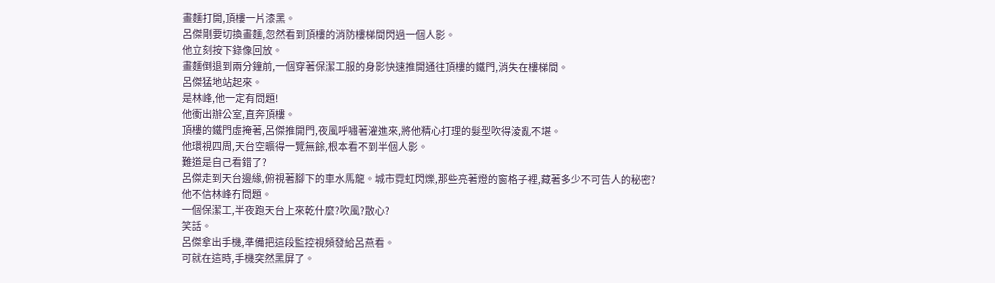畫麵打開,頂樓一片漆黑。
呂傑剛要切換畫麵,忽然看到頂樓的消防樓梯間閃過一個人影。
他立刻按下錄像回放。
畫麵倒退到兩分鐘前,一個穿著保潔工服的身影快速推開通往頂樓的鐵門,消失在樓梯間。
呂傑猛地站起來。
是林峰,他一定有問題!
他衝出辦公室,直奔頂樓。
頂樓的鐵門虛掩著,呂傑推開門,夜風呼嘯著灌進來,將他精心打理的髮型吹得淩亂不堪。
他環視四周,天台空曠得一覽無餘,根本看不到半個人影。
難道是自己看錯了?
呂傑走到天台邊緣,俯視著腳下的車水馬龍。城市霓虹閃爍,那些亮著燈的窗格子裡,藏著多少不可告人的秘密?
他不信林峰冇問題。
一個保潔工,半夜跑天台上來乾什麼?吹風?散心?
笑話。
呂傑拿出手機,準備把這段監控視頻發給呂燕看。
可就在這時,手機突然黑屏了。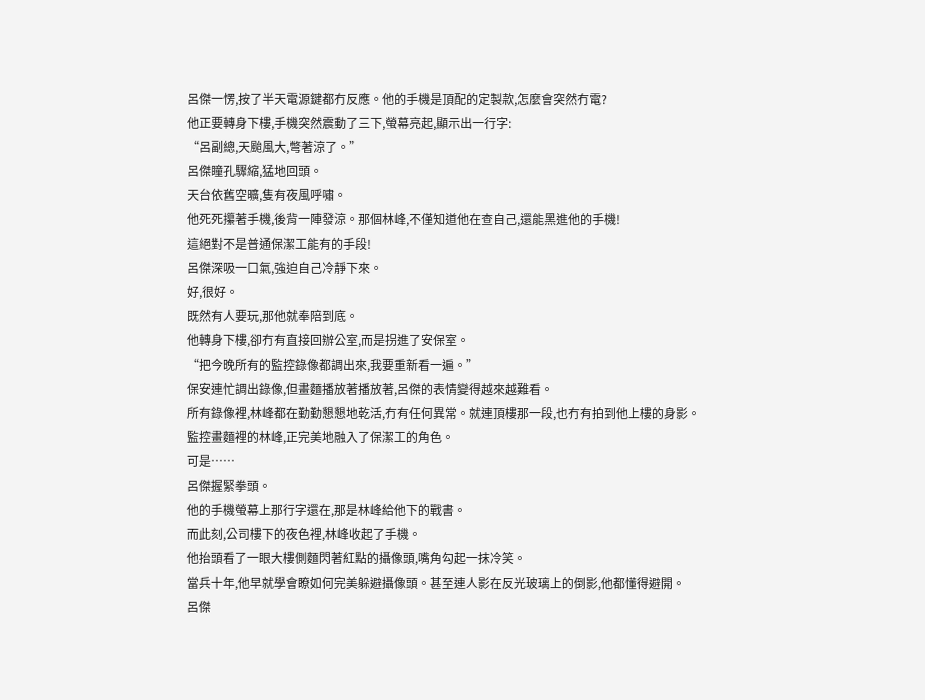呂傑一愣,按了半天電源鍵都冇反應。他的手機是頂配的定製款,怎麼會突然冇電?
他正要轉身下樓,手機突然震動了三下,螢幕亮起,顯示出一行字:
“呂副總,天颱風大,彆著涼了。”
呂傑瞳孔驟縮,猛地回頭。
天台依舊空曠,隻有夜風呼嘯。
他死死攥著手機,後背一陣發涼。那個林峰,不僅知道他在查自己,還能黑進他的手機!
這絕對不是普通保潔工能有的手段!
呂傑深吸一口氣,強迫自己冷靜下來。
好,很好。
既然有人要玩,那他就奉陪到底。
他轉身下樓,卻冇有直接回辦公室,而是拐進了安保室。
“把今晚所有的監控錄像都調出來,我要重新看一遍。”
保安連忙調出錄像,但畫麵播放著播放著,呂傑的表情變得越來越難看。
所有錄像裡,林峰都在勤勤懇懇地乾活,冇有任何異常。就連頂樓那一段,也冇有拍到他上樓的身影。
監控畫麵裡的林峰,正完美地融入了保潔工的角色。
可是……
呂傑握緊拳頭。
他的手機螢幕上那行字還在,那是林峰給他下的戰書。
而此刻,公司樓下的夜色裡,林峰收起了手機。
他抬頭看了一眼大樓側麵閃著紅點的攝像頭,嘴角勾起一抹冷笑。
當兵十年,他早就學會瞭如何完美躲避攝像頭。甚至連人影在反光玻璃上的倒影,他都懂得避開。
呂傑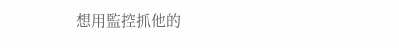想用監控抓他的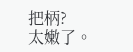把柄?
太嫩了。